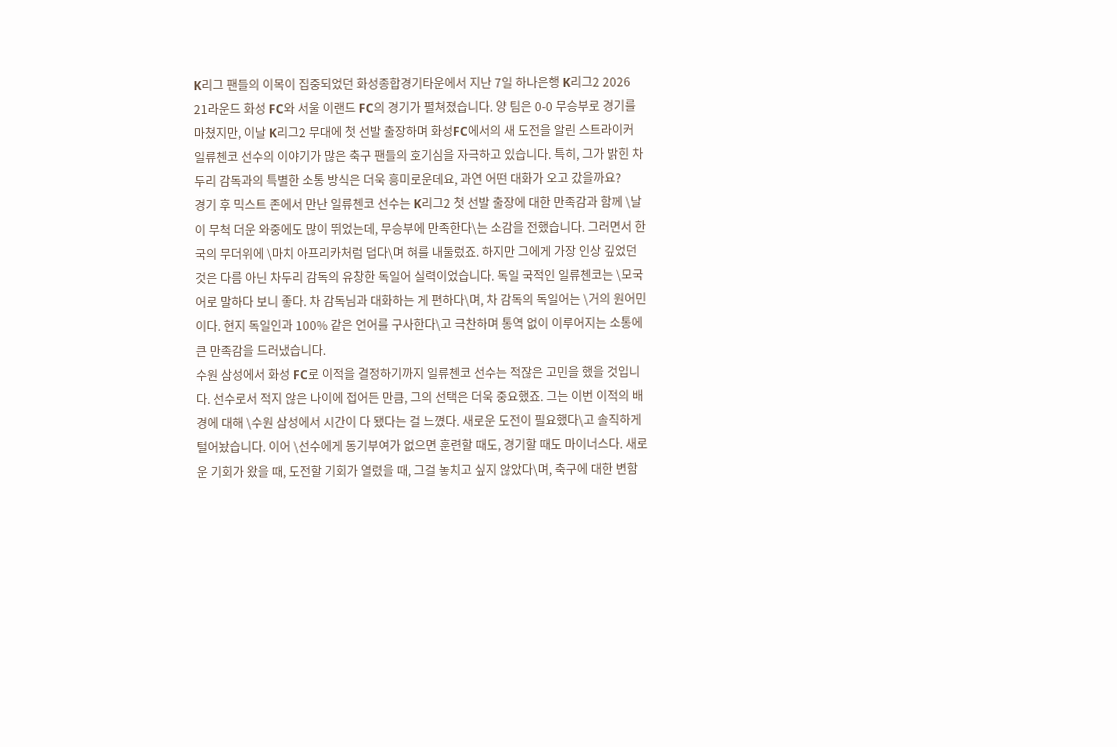K리그 팬들의 이목이 집중되었던 화성종합경기타운에서 지난 7일 하나은행 K리그2 2026 21라운드 화성 FC와 서울 이랜드 FC의 경기가 펼쳐졌습니다. 양 팀은 0-0 무승부로 경기를 마쳤지만, 이날 K리그2 무대에 첫 선발 출장하며 화성FC에서의 새 도전을 알린 스트라이커 일류첸코 선수의 이야기가 많은 축구 팬들의 호기심을 자극하고 있습니다. 특히, 그가 밝힌 차두리 감독과의 특별한 소통 방식은 더욱 흥미로운데요, 과연 어떤 대화가 오고 갔을까요?
경기 후 믹스트 존에서 만난 일류첸코 선수는 K리그2 첫 선발 출장에 대한 만족감과 함께 \날이 무척 더운 와중에도 많이 뛰었는데, 무승부에 만족한다\는 소감을 전했습니다. 그러면서 한국의 무더위에 \마치 아프리카처럼 덥다\며 혀를 내둘렀죠. 하지만 그에게 가장 인상 깊었던 것은 다름 아닌 차두리 감독의 유창한 독일어 실력이었습니다. 독일 국적인 일류첸코는 \모국어로 말하다 보니 좋다. 차 감독님과 대화하는 게 편하다\며, 차 감독의 독일어는 \거의 원어민이다. 현지 독일인과 100% 같은 언어를 구사한다\고 극찬하며 통역 없이 이루어지는 소통에 큰 만족감을 드러냈습니다.
수원 삼성에서 화성 FC로 이적을 결정하기까지 일류첸코 선수는 적잖은 고민을 했을 것입니다. 선수로서 적지 않은 나이에 접어든 만큼, 그의 선택은 더욱 중요했죠. 그는 이번 이적의 배경에 대해 \수원 삼성에서 시간이 다 됐다는 걸 느꼈다. 새로운 도전이 필요했다\고 솔직하게 털어놨습니다. 이어 \선수에게 동기부여가 없으면 훈련할 때도, 경기할 때도 마이너스다. 새로운 기회가 왔을 때, 도전할 기회가 열렸을 때, 그걸 놓치고 싶지 않았다\며, 축구에 대한 변함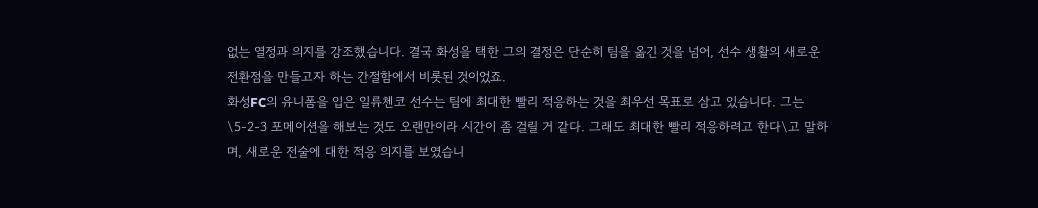없는 열정과 의지를 강조했습니다. 결국 화성을 택한 그의 결정은 단순히 팀을 옮긴 것을 넘어, 선수 생활의 새로운 전환점을 만들고자 하는 간절함에서 비롯된 것이었죠.
화성FC의 유니폼을 입은 일류첸코 선수는 팀에 최대한 빨리 적응하는 것을 최우선 목표로 삼고 있습니다. 그는 \5-2-3 포메이션을 해보는 것도 오랜만이라 시간이 좀 걸릴 거 같다. 그래도 최대한 빨리 적응하려고 한다\고 말하며, 새로운 전술에 대한 적응 의지를 보였습니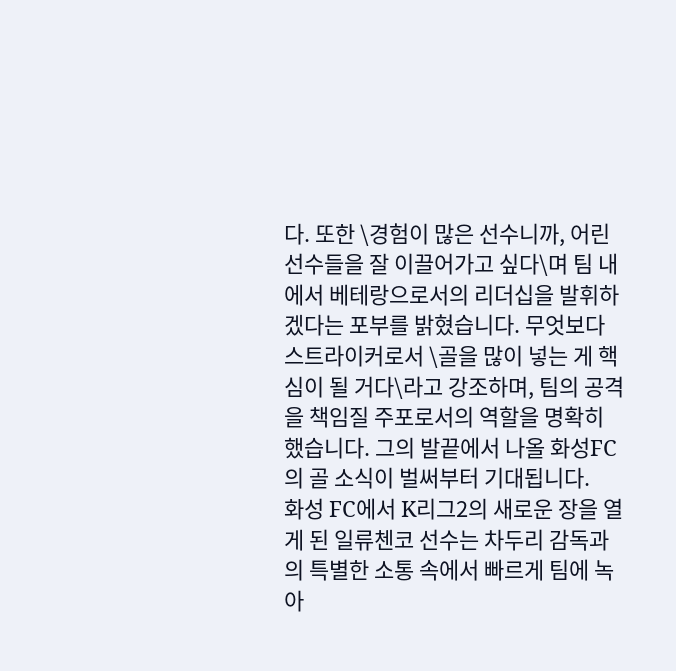다. 또한 \경험이 많은 선수니까, 어린 선수들을 잘 이끌어가고 싶다\며 팀 내에서 베테랑으로서의 리더십을 발휘하겠다는 포부를 밝혔습니다. 무엇보다 스트라이커로서 \골을 많이 넣는 게 핵심이 될 거다\라고 강조하며, 팀의 공격을 책임질 주포로서의 역할을 명확히 했습니다. 그의 발끝에서 나올 화성FC의 골 소식이 벌써부터 기대됩니다.
화성 FC에서 K리그2의 새로운 장을 열게 된 일류첸코 선수는 차두리 감독과의 특별한 소통 속에서 빠르게 팀에 녹아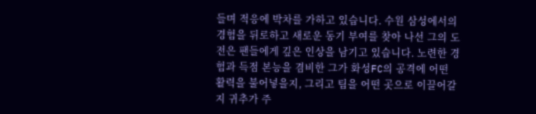들며 적응에 박차를 가하고 있습니다. 수원 삼성에서의 경험을 뒤로하고 새로운 동기 부여를 찾아 나선 그의 도전은 팬들에게 깊은 인상을 남기고 있습니다. 노련한 경험과 득점 본능을 겸비한 그가 화성FC의 공격에 어떤 활력을 불어넣을지, 그리고 팀을 어떤 곳으로 이끌어갈지 귀추가 주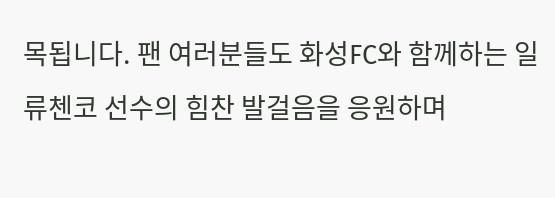목됩니다. 팬 여러분들도 화성FC와 함께하는 일류첸코 선수의 힘찬 발걸음을 응원하며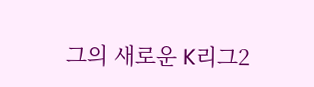그의 새로운 K리그2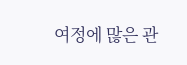여정에 많은 관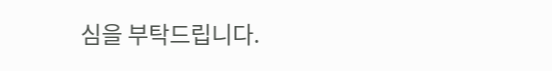심을 부탁드립니다.